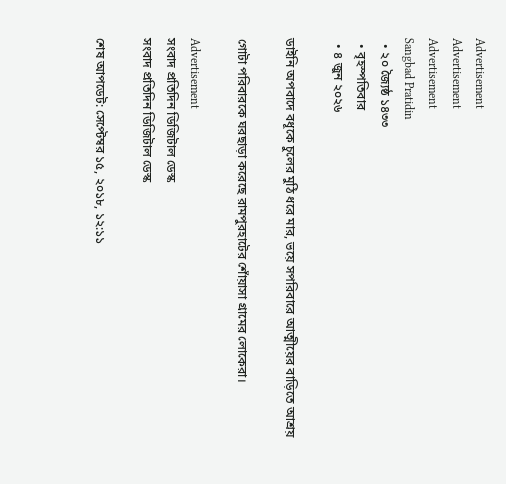Advertisement
Advertisement
Advertisement
Sangbad Pratidin
  • ২০ জ্যৈষ্ঠ ১৪৩৩
  • বৃহস্পতিবার
  • ৪ জুন ২০২৬

ডাইনি অপবাদে বধূকে চুলের মুঠি ধরে মার, ভয়ে সপরিবারে আত্মীয়ের বাড়িতে আশ্রয়

গোটা পরিবারকে ঘরছাড়া করেছে রামপুরহাটের শোঁয়াসা গ্রামের লোকেরা।

Advertisement
সংবাদ প্রতিদিন ডিজিটাল ডেস্ক
সংবাদ প্রতিদিন ডিজিটাল ডেস্ক

শেষ আপডেট: সেপ্টেম্বর ১৫, ২০১৮, ১২:১১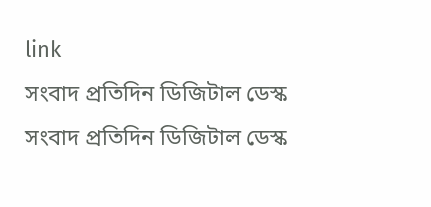link
সংবাদ প্রতিদিন ডিজিটাল ডেস্ক
সংবাদ প্রতিদিন ডিজিটাল ডেস্ক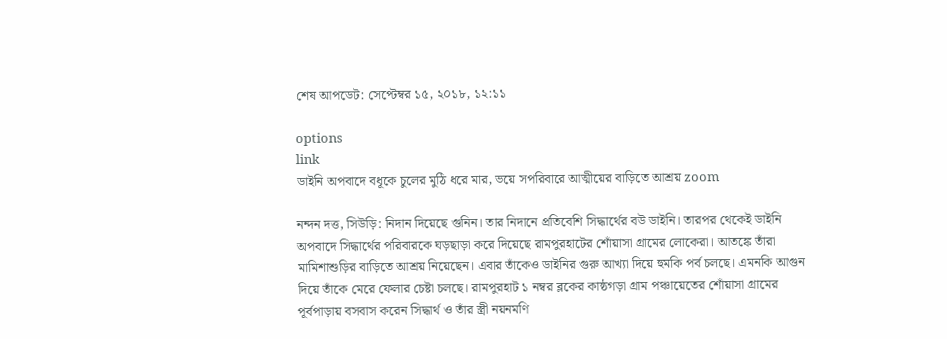শেষ আপডেট: সেপ্টেম্বর ১৫, ২০১৮, ১২:১১

options
link
ডাইনি অপবাদে বধূকে চুলের মুঠি ধরে মার, ভয়ে সপরিবারে আত্মীয়ের বাড়িতে আশ্রয় zoom

নন্দন দত্ত, সিউড়ি: নিদান দিয়েছে গুনিন। তার নিদানে প্রতিবেশি সিদ্ধার্থের বউ ডাইনি। তারপর থেকেই ডাইনি অপবাদে সিদ্ধার্থের পরিবারকে ঘড়ছাড়া করে দিয়েছে রামপুরহাটের শোঁয়াসা গ্রামের লোকেরা। আতঙ্কে তাঁরা মামিশাশুড়ির বাড়িতে আশ্রয় নিয়েছেন। এবার তাঁকেও ডাইনির গুরু আখ্যা দিয়ে হুমকি পর্ব চলছে। এমনকি আগুন দিয়ে তাঁকে মেরে ফেলার চেষ্টা চলছে। রামপুরহাট ১ নম্বর ব্লকের কাষ্ঠগড়া গ্রাম পঞ্চায়েতের শোঁয়াসা গ্রামের পূর্বপাড়ায় বসবাস করেন সিদ্ধার্থ ও তাঁর স্ত্রী নয়নমণি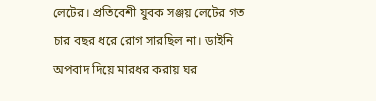লেটের। প্রতিবেশী যুবক সঞ্জয় লেটের গত চার বছর ধরে রোগ সারছিল না। ডাইনি অপবাদ দিয়ে মারধর করায় ঘর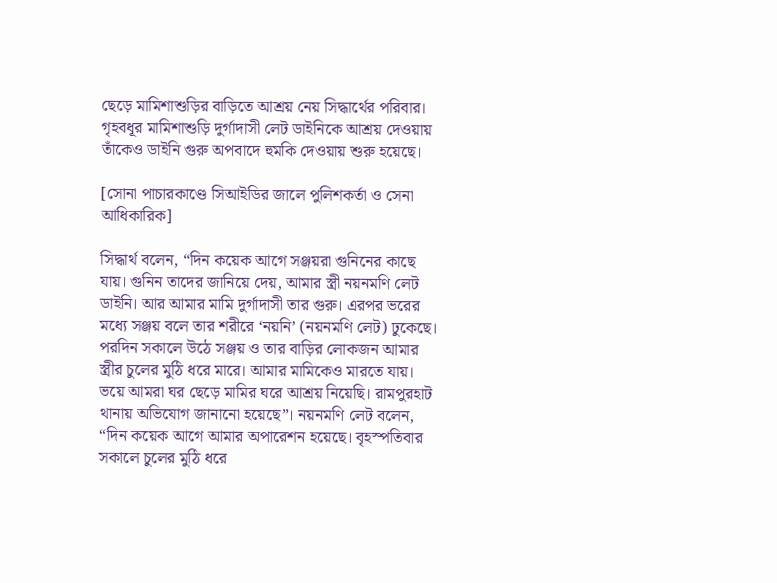ছেড়ে মামিশাশুড়ির বাড়িতে আশ্রয় নেয় সিদ্ধার্থের পরিবার। গৃহবধূর মামিশাশুড়ি দুর্গাদাসী লেট ডাইনিকে আশ্রয় দেওয়ায় তাঁকেও ডাইনি গুরু অপবাদে হুমকি দেওয়ায় শুরু হয়েছে।

[সোনা পাচারকাণ্ডে সিআইডির জালে পুলিশকর্তা ও সেনা আধিকারিক]

সিদ্ধার্থ বলেন, “দিন কয়েক আগে সঞ্জয়রা গুনিনের কাছে যায়। গুনিন তাদের জানিয়ে দেয়, আমার স্ত্রী নয়নমণি লেট ডাইনি। আর আমার মামি দুর্গাদাসী তার গুরু। এরপর ভরের মধ্যে সঞ্জয় বলে তার শরীরে ‘নয়নি’ (নয়নমণি লেট) ঢুকেছে। পরদিন সকালে উঠে সঞ্জয় ও তার বাড়ির লোকজন আমার স্ত্রীর চুলের মুঠি ধরে মারে। আমার মামিকেও মারতে যায়। ভয়ে আমরা ঘর ছেড়ে মামির ঘরে আশ্রয় নিয়েছি। রামপুরহাট থানায় অভিযোগ জানানো হয়েছে”। নয়নমণি লেট বলেন, “দিন কয়েক আগে আমার অপারেশন হয়েছে। বৃহস্পতিবার সকালে চুলের মুঠি ধরে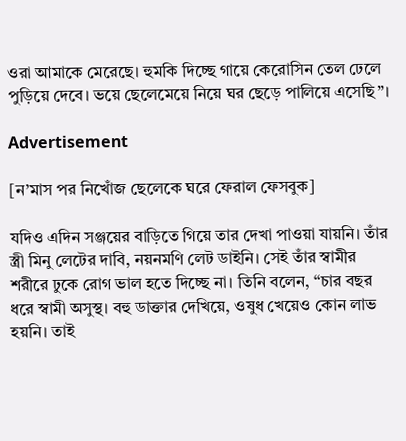ওরা আমাকে মেরেছে। হুমকি দিচ্ছে গায়ে কেরোসিন তেল ঢেলে পুড়িয়ে দেবে। ভয়ে ছেলেমেয়ে নিয়ে ঘর ছেড়ে পালিয়ে এসেছি”।

Advertisement

[ন’মাস পর নিখোঁজ ছেলেকে ঘরে ফেরাল ফেসবুক]

যদিও এদিন সঞ্জয়ের বাড়িতে গিয়ে তার দেখা পাওয়া যায়নি। তাঁর স্ত্রী মিনু লেটের দাবি, নয়নমণি লেট ডাইনি। সেই তাঁর স্বামীর শরীরে ঢুকে রোগ ভাল হতে দিচ্ছে না। তিনি বলেন, “চার বছর ধরে স্বামী অসুস্থ। বহু ডাক্তার দেখিয়ে, ওষুধ খেয়েও কোন লাভ হয়নি। তাই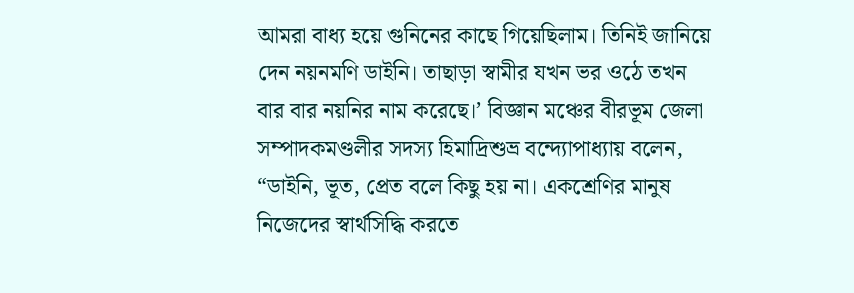আমরা বাধ্য হয়ে গুনিনের কাছে গিয়েছিলাম। তিনিই জানিয়ে দেন নয়নমণি ডাইনি। তাছাড়া স্বামীর যখন ভর ওঠে তখন বার বার নয়নির নাম করেছে।’ বিজ্ঞান মঞ্চের বীরভূম জেলা সম্পাদকমণ্ডলীর সদস্য হিমাদ্রিশুভ্র বন্দ্যোপাধ্যায় বলেন, “ডাইনি, ভূত, প্রেত বলে কিছু হয় না। একশ্রেণির মানুষ নিজেদের স্বার্থসিদ্ধি করতে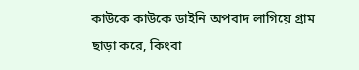কাউকে কাউকে ডাইনি অপবাদ লাগিয়ে গ্রাম ছাড়া করে, কিংবা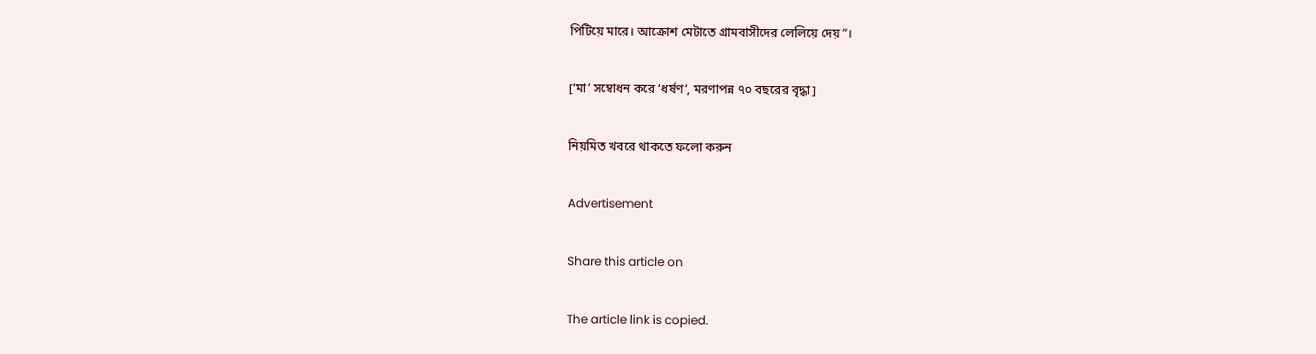পিটিয়ে মারে। আক্রোশ মেটাতে গ্রামবাসীদের লেলিয়ে দেয়”।

[‘মা’ সম্বোধন করে ‘ধর্ষণ’, মরণাপন্ন ৭০ বছরের বৃদ্ধা]

নিয়মিত খবরে থাকতে ফলো করুন

Advertisement

Share this article on

The article link is copied.